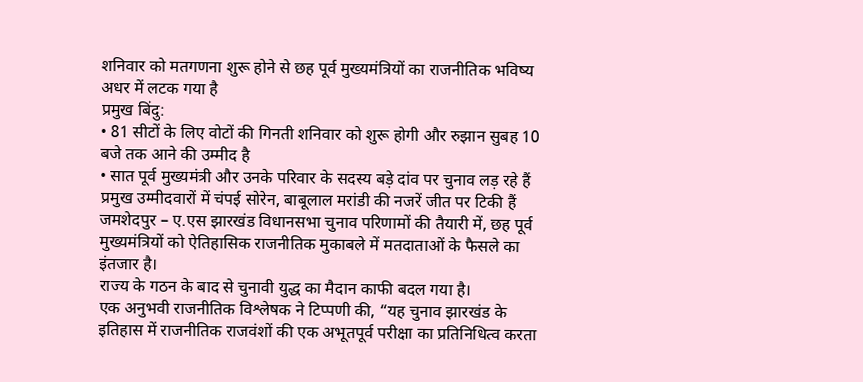शनिवार को मतगणना शुरू होने से छह पूर्व मुख्यमंत्रियों का राजनीतिक भविष्य अधर में लटक गया है
प्रमुख बिंदु:
• 81 सीटों के लिए वोटों की गिनती शनिवार को शुरू होगी और रुझान सुबह 10 बजे तक आने की उम्मीद है
• सात पूर्व मुख्यमंत्री और उनके परिवार के सदस्य बड़े दांव पर चुनाव लड़ रहे हैं
प्रमुख उम्मीदवारों में चंपई सोरेन, बाबूलाल मरांडी की नजरें जीत पर टिकी हैं
जमशेदपुर – ए.एस झारखंड विधानसभा चुनाव परिणामों की तैयारी में, छह पूर्व मुख्यमंत्रियों को ऐतिहासिक राजनीतिक मुकाबले में मतदाताओं के फैसले का इंतजार है।
राज्य के गठन के बाद से चुनावी युद्ध का मैदान काफी बदल गया है।
एक अनुभवी राजनीतिक विश्लेषक ने टिप्पणी की, “यह चुनाव झारखंड के इतिहास में राजनीतिक राजवंशों की एक अभूतपूर्व परीक्षा का प्रतिनिधित्व करता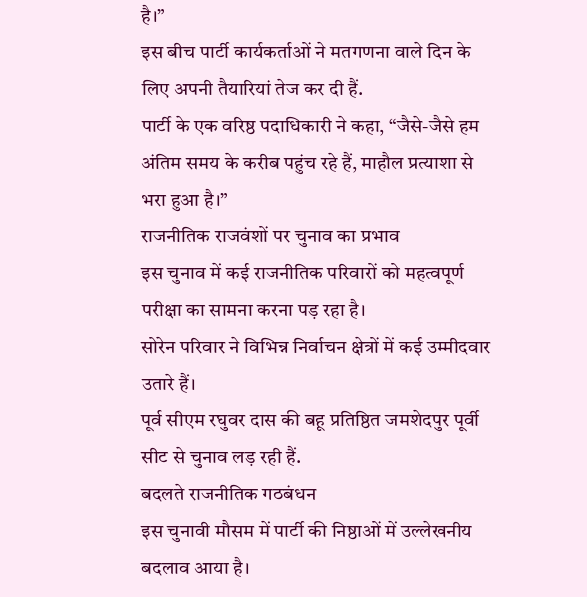है।”
इस बीच पार्टी कार्यकर्ताओं ने मतगणना वाले दिन के लिए अपनी तैयारियां तेज कर दी हैं.
पार्टी के एक वरिष्ठ पदाधिकारी ने कहा, “जैसे-जैसे हम अंतिम समय के करीब पहुंच रहे हैं, माहौल प्रत्याशा से भरा हुआ है।”
राजनीतिक राजवंशों पर चुनाव का प्रभाव
इस चुनाव में कई राजनीतिक परिवारों को महत्वपूर्ण परीक्षा का सामना करना पड़ रहा है।
सोरेन परिवार ने विभिन्न निर्वाचन क्षेत्रों में कई उम्मीदवार उतारे हैं।
पूर्व सीएम रघुवर दास की बहू प्रतिष्ठित जमशेदपुर पूर्वी सीट से चुनाव लड़ रही हैं.
बदलते राजनीतिक गठबंधन
इस चुनावी मौसम में पार्टी की निष्ठाओं में उल्लेखनीय बदलाव आया है।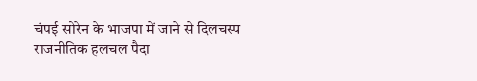चंपई सोरेन के भाजपा में जाने से दिलचस्प राजनीतिक हलचल पैदा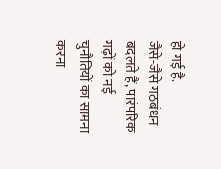हो गई है.
जैसे-जैसे गठबंधन बदलते हैं, पारंपरिक गढ़ों को नई चुनौतियों का सामना करना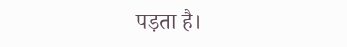पड़ता है।